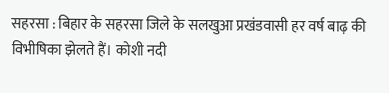सहरसा : बिहार के सहरसा जिले के सलखुआ प्रखंडवासी हर वर्ष बाढ़ की विभीषिका झेलते हैं। कोशी नदी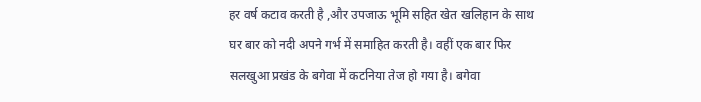हर वर्ष कटाव करती है ,और उपजाऊ भूमि सहित खेत खलिहान के साथ घर बार को नदी अपने गर्भ में समाहित करती है। वहीं एक बार फिर सलखुआ प्रखंड के बगेवा में कटनिया तेज हो गया है। बगेवा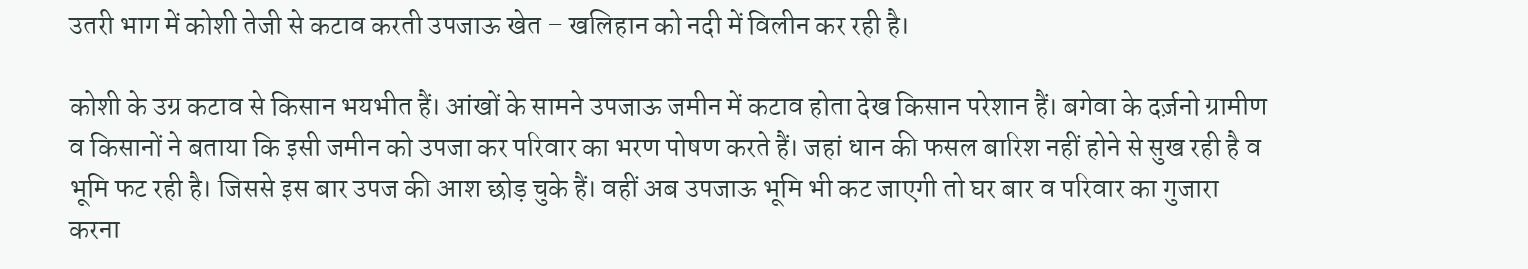उतरी भाग में कोशी तेजी से कटाव करती उपजाऊ खेत – खलिहान को नदी में विलीन कर रही है।

कोशी के उग्र कटाव से किसान भयभीत हैं। आंखों के सामने उपजाऊ जमीन में कटाव होता देख किसान परेशान हैं। बगेवा के दर्ज़नो ग्रामीण व किसानों ने बताया कि इसी जमीन को उपजा कर परिवार का भरण पोषण करते हैं। जहां धान की फसल बारिश नहीं होने से सुख रही है व भूमि फट रही है। जिससे इस बार उपज की आश छोड़ चुके हैं। वहीं अब उपजाऊ भूमि भी कट जाएगी तो घर बार व परिवार का गुजारा करना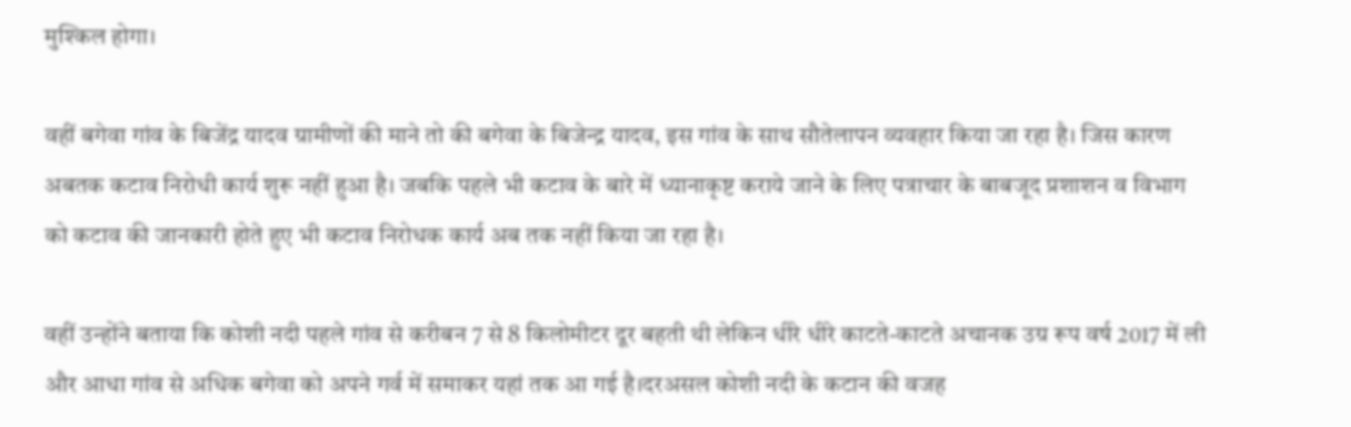मुश्किल होगा।

वहीं बगेवा गांव के बिजेंद्र यादव ग्रामीणों की माने तो की बगेवा के बिजेन्द्र यादव, इस गांव के साथ सौतेलापन व्यवहार किया जा रहा है। जिस कारण अबतक कटाव निरोधी कार्य शुरू नहीं हुआ है। जबकि पहले भी कटाव के बारे में ध्यानाकृष्ट कराये जाने के लिए पत्राचार के बाबजूद प्रशाशन व विभाग को कटाव की जानकारी होते हुए भी कटाव निरोधक कार्य अब तक नहीं किया जा रहा है।

वहीं उन्होंने बताया कि कोशी नदी पहले गांव से करीबन 7 से 8 किलोमीटर दूर बहती थी लेकिन धीरे धीरे काटते-काटते अचानक उग्र रूप वर्ष 2017 में ली और आधा गांव से अधिक बगेवा को अपने गर्व में समाकर यहां तक आ गई है।दरअसल कोशी नदी के कटान की वजह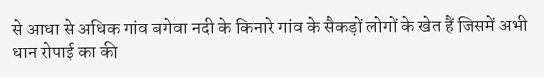से आधा से अधिक गांव बगेवा नदी के किनारे गांव के सैकड़ों लोगों के खेत हैं जिसमें अभी धान रोपाई का की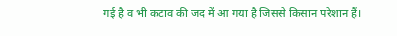गई है व भी कटाव की जद में आ गया है जिससे किसान परेशान हैं।